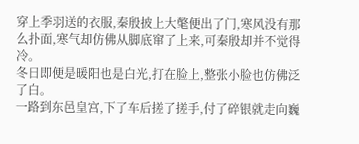穿上季羽送的衣服,秦殷披上大氅便出了门,寒风没有那么扑面,寒气却仿佛从脚底窜了上来,可秦殷却并不觉得冷。
冬日即便是暖阳也是白光,打在脸上,整张小脸也仿佛泛了白。
一路到东邑皇宫,下了车后搓了搓手,付了碎银就走向巍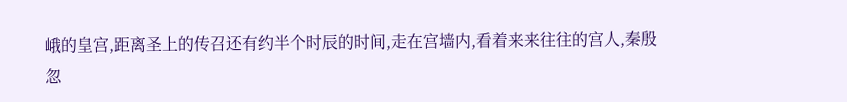峨的皇宫,距离圣上的传召还有约半个时辰的时间,走在宫墙内,看着来来往往的宫人,秦殷忽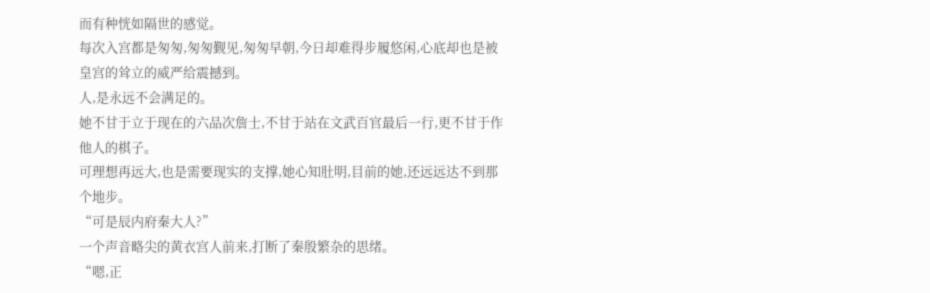而有种恍如隔世的感觉。
每次入宫都是匆匆,匆匆觐见,匆匆早朝,今日却难得步履悠闲,心底却也是被皇宫的耸立的威严给震撼到。
人,是永远不会满足的。
她不甘于立于现在的六品次詹士,不甘于站在文武百官最后一行,更不甘于作他人的棋子。
可理想再远大,也是需要现实的支撑,她心知肚明,目前的她,还远远达不到那个地步。
“可是辰内府秦大人?”
一个声音略尖的黄衣宫人前来,打断了秦殷繁杂的思绪。
“嗯,正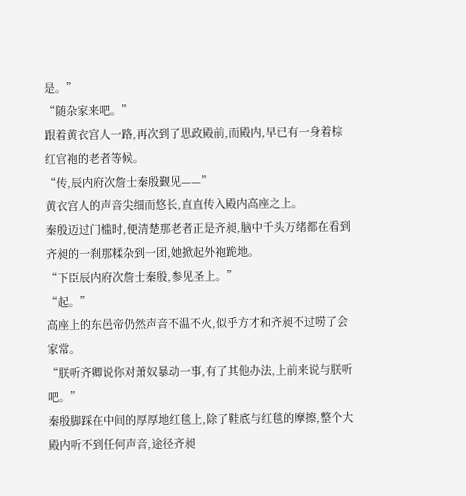是。”
“随杂家来吧。”
跟着黄衣宫人一路,再次到了思政殿前,而殿内,早已有一身着棕红官袍的老者等候。
“传,辰内府次詹士秦殷觐见——”
黄衣宫人的声音尖细而悠长,直直传入殿内高座之上。
秦殷迈过门槛时,便清楚那老者正是齐昶,脑中千头万绪都在看到齐昶的一刹那糅杂到一团,她掀起外袍跪地。
“下臣辰内府次詹士秦殷,参见圣上。”
“起。”
高座上的东邑帝仍然声音不温不火,似乎方才和齐昶不过唠了会家常。
“朕听齐卿说你对萧奴暴动一事,有了其他办法,上前来说与朕听吧。”
秦殷脚踩在中间的厚厚地红毯上,除了鞋底与红毯的摩擦,整个大殿内听不到任何声音,途径齐昶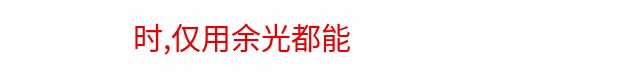时,仅用余光都能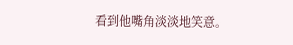看到他嘴角淡淡地笑意。